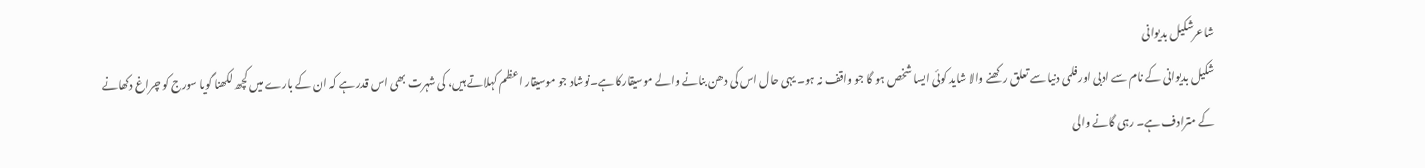شاعرشکیل بدیوانی
شکیل بدیوانی کے نام سے ادبی اور فلمی دنیا سے تعلق رکھنے والا شاید کوئی ایسا شخص ہو گا جو واقف نہ ہو۔ یہی حال اس کی دھن بنانے والے موسیقارکا ہے۔نوشاد جو موسیقار اعظم کہلاتے ہیں، کی شہرت بھی اس قدر ہے کہ ان کے بارے میں کچھ لکھنا گویا سورج کو چراغ دکھانے کے مترادف ہے۔ رہی گانے والی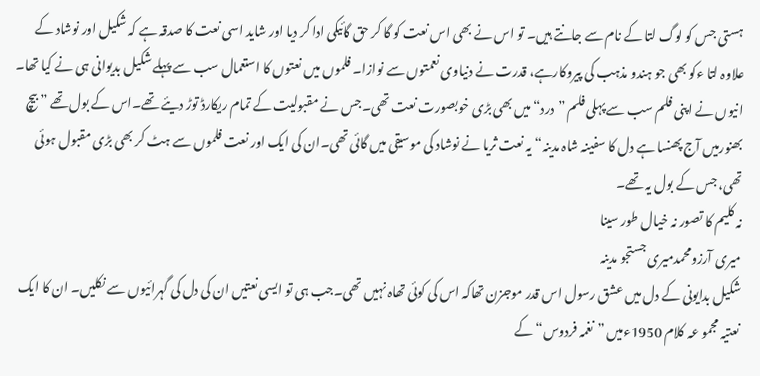ہستی جس کو لوگ لتا کے نام سے جانتے ہیں۔ تو اس نے بھی اس نعت کو گا کر حق گائیکی ادا کر دیا اور شاید اسی نعت کا صدقہ ہے کہ شکیل اور نوشاد کے علاوہ لتا ءکو بھی جو ہندو مذہب کی پیروکارہے، قدرت نے دنیاوی نعمتوں سے نوازا۔ فلموں میں نعتوں کا استعمال سب سے پہلے شکیل بدیوانی ہی نے کیا تھا۔ انیوں نے اپنی فلم سب سے پہلی فلم ”درد“ میں بھی بڑی خوبصورت نعت تھی۔جس نے مقبولیت کے تمام ریکارڈ توڑ دیئے تھے۔اس کے بول تھے ” بیچ بھنورمیں آج پھنسا ہے دل کا سفینہ شاہ مدینہ“ یہ نعت ثریا نے نوشاد کی موسیقی میں گائی تھی۔ان کی ایک اور نعت فلموں سے ہٹ کر بھی بڑی مقبول ہوئی تھی، جس کے بول یہ تھے۔
نہ کلیم کا تصور نہ خیال طور سینا
میری آرزومحمدمیری جستجو مدینہ
شکیل بدایونی کے دل میں عشق رسول اس قدر موجزن تھاکہ اس کی کوئی تھاہ نہیں تھی۔جب ہی تو ایسی نعتیں ان کی دل کی گہرائیوں سے نکلیں۔ ان کا ایک نعتیہ مجمو عہ کلام 1950ءمیں ”نغمہ فردوس“ کے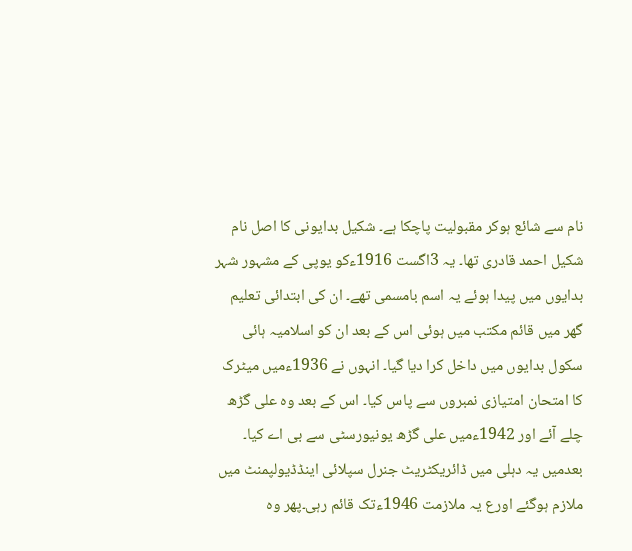نام سے شائع ہوکر مقبولیت پاچکا ہے۔ شکیل بدایونی کا اصل نام شکیل احمد قادری تھا۔ یہ 3اگست 1916ءکو یوپی کے مشہور شہر بدایوں میں پیدا ہوئے یہ اسم بامسمی تھے۔ ان کی ابتدائی تعلیم گھر میں قائم مکتب میں ہوئی اس کے بعد ان کو اسلامیہ ہائی سکول بدایوں میں داخل کرا دیا گیا۔ انہوں نے 1936ءمیں میٹرک کا امتحان امتیازی نمبروں سے پاس کیا۔ اس کے بعد وہ علی گڑھ چلے آئے اور 1942ءمیں علی گڑھ یونیورسٹی سے بی اے کیا۔ بعدمیں یہ دہلی میں ڈائریکٹریٹ جنرل سپلائی اینڈڈیولپمنٹ میں ملازم ہوگئے اورع یہ ملازمت 1946ءتک قائم رہی۔پھر وہ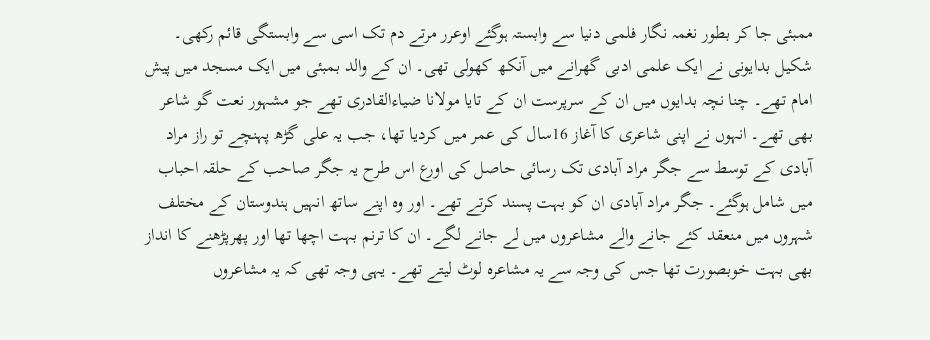ممبئی جا کر بطور نغمہ نگار فلمی دنیا سے وابستہ ہوگئے اوعرر مرتے دم تک اسی سے وابستگی قائم رکھی۔
شکیل بدایونی نے ایک علمی ادبی گھرانے میں آنکھ کھولی تھی۔ ان کے والد بمبئی میں ایک مسجد میں پیش امام تھے۔ چنا نچہ بدایوں میں ان کے سرپرست ان کے تایا مولانا ضیاءالقادری تھے جو مشہور نعت گو شاعر بھی تھے۔ انہوں نے اپنی شاعری کا آغاز 16سال کی عمر میں کردیا تھا، جب یہ علی گڑھ پہنچے تو راز مراد آبادی کے توسط سے جگر مراد آبادی تک رسائی حاصل کی اورع اس طرح یہ جگر صاحب کے حلقہ احباب میں شامل ہوگئے۔ جگر مراد آبادی ان کو بہت پسند کرتے تھے۔ اور وہ اپنے ساتھ انہیں ہندوستان کے مختلف شہروں میں منعقد کئے جانے والے مشاعروں میں لے جانے لگے۔ ان کا ترنم بہت اچھا تھا اور پھرپڑھنے کا انداز بھی بہت خوبصورت تھا جس کی وجہ سے یہ مشاعرہ لوٹ لیتے تھے۔ یہی وجہ تھی کہ یہ مشاعروں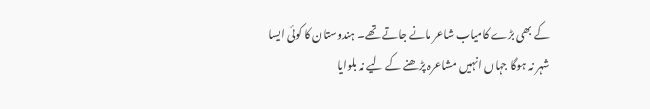کے بھی بڑے کامیاب شاعر مانے جاتے تھے۔ ہندوستان کا کوئی ایسا شہر نہ ہوگا جہاں انہیں مشاعرہ پڑھنے کے لیے نہ بلوایا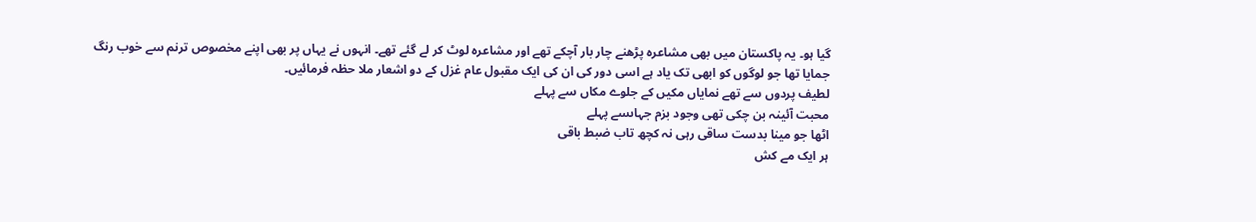گیا ہو۔ یہ پاکستان میں بھی مشاعرہ پڑھنے چار بار آچکے تھے اور مشاعرہ لوٹ کر لے گئے تھے۔ انہوں نے یہاں پر بھی اپنے مخصوص ترنم سے خوب رنگ جمایا تھا جو لوگوں کو ابھی تک یاد ہے اسی دور کی ان کی ایک مقبول عام غزل کے دو اشعار ملا حظہ فرمائیں۔
لطیف پردوں سے تھے نمایاں مکیں کے جلوے مکاں سے پہلے
محبت آئینہ بن چکی تھی وجود بزم جہاںسے پہلے
اٹھا جو مینا بدست ساقی رہی نہ کچھ تاب ضبط باقی
ہر ایک مے کش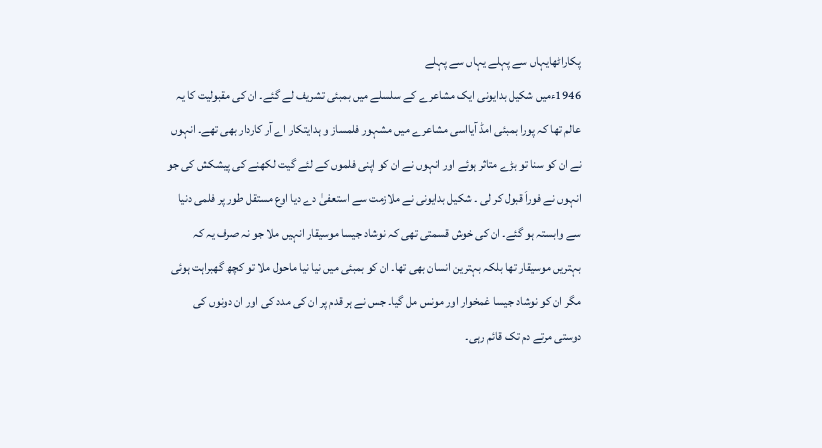پکاراٹھایہاں سے پہلے یہاں سے پہلے
1946ءمیں شکیل بدایونی ایک مشاعرے کے سلسلے میں بمبئی تشریف لے گئے۔ ان کی مقبولیت کا یہ عالم تھا کہ پورا بمبئی امڈ آیااسی مشاعرے میں مشہور فلمساز و ہدایتکار اے آر کاردار بھی تھے۔ انہوں نے ان کو سنا تو بڑے متاثر ہوئے اور انہوں نے ان کو اپنی فلموں کے لئے گیت لکھنے کی پیشکش کی جو انہوں نے فوراَ قبول کر لی ۔ شکیل بدایونی نے ملازمت سے استعفیٰ دے دیا اوع مستقل طور پر فلمی دنیا سے وابستہ ہو گئے۔ ان کی خوش قسمتی تھی کہ نوشاد جیسا موسیقار انہیں ملا جو نہ صرف یہ کہ بہتریں موسیقار تھا بلکہ بہترین انسان بھی تھا۔ ان کو بمبئی میں نیا نیا ماحول ملا تو کچھ گھبراہت ہوئی مگر ان کو نوشاد جیسا غمخوار اور مونس مل گیا۔ جس نے ہر قدم پر ان کی مدد کی اور ان دونوں کی دوستی مرتے دم تک قائم رہی۔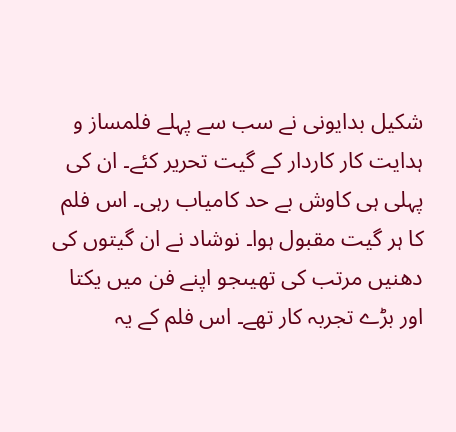شکیل بدایونی نے سب سے پہلے فلمساز و ہدایت کار کاردار کے گیت تحریر کئے۔ ان کی پہلی ہی کاوش بے حد کامیاب رہی۔ اس فلم کا ہر گیت مقبول ہوا۔ نوشاد نے ان گیتوں کی دھنیں مرتب کی تھیںجو اپنے فن میں یکتا اور بڑے تجربہ کار تھے۔ اس فلم کے یہ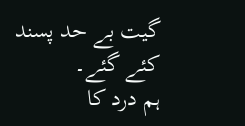گیت بے حد پسند کئے گئے۔
ہم درد کا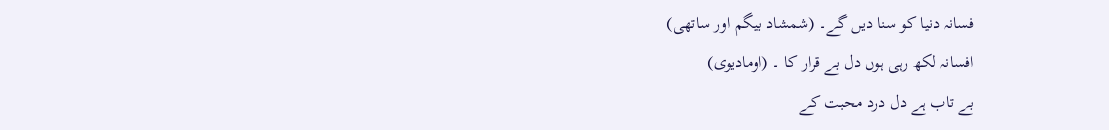فسانہ دنیا کو سنا دیں گے۔ (شمشاد بیگم اور ساتھی)
افسانہ لکھ رہی ہوں دل بے قرار کا ۔ (اومادیوی)
بے تاب ہے دل درد محبت کے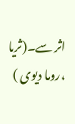اثر سے۔(ثریا ،روما دیوی )